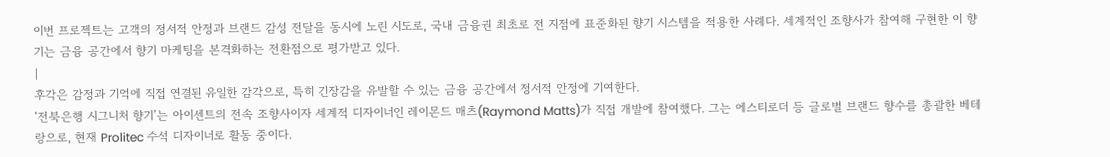이번 프로젝트는 고객의 정서적 안정과 브랜드 감성 전달을 동시에 노린 시도로, 국내 금융권 최초로 전 지점에 표준화된 향기 시스템을 적용한 사례다. 세계적인 조향사가 참여해 구현한 이 향기는 금융 공간에서 향기 마케팅을 본격화하는 전환점으로 평가받고 있다.
|
후각은 감정과 기억에 직접 연결된 유일한 감각으로, 특히 긴장감을 유발할 수 있는 금융 공간에서 정서적 안정에 기여한다.
‘전북은행 시그니처 향기’는 아이센트의 전속 조향사이자 세계적 디자이너인 레이몬드 매츠(Raymond Matts)가 직접 개발에 참여했다. 그는 에스티로더 등 글로벌 브랜드 향수를 총괄한 베테랑으로, 현재 Prolitec 수석 디자이너로 활동 중이다.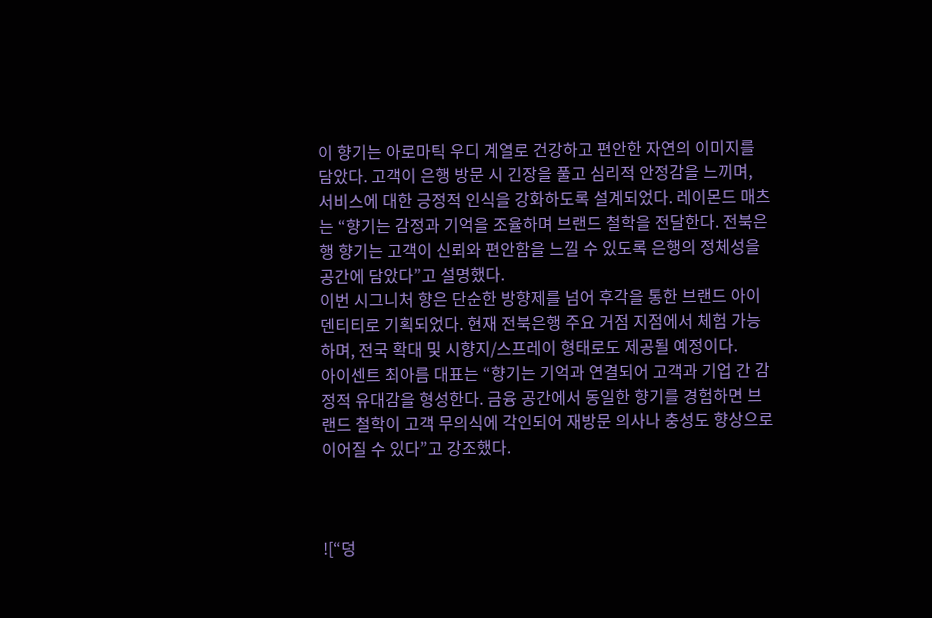이 향기는 아로마틱 우디 계열로 건강하고 편안한 자연의 이미지를 담았다. 고객이 은행 방문 시 긴장을 풀고 심리적 안정감을 느끼며, 서비스에 대한 긍정적 인식을 강화하도록 설계되었다. 레이몬드 매츠는 “향기는 감정과 기억을 조율하며 브랜드 철학을 전달한다. 전북은행 향기는 고객이 신뢰와 편안함을 느낄 수 있도록 은행의 정체성을 공간에 담았다”고 설명했다.
이번 시그니처 향은 단순한 방향제를 넘어 후각을 통한 브랜드 아이덴티티로 기획되었다. 현재 전북은행 주요 거점 지점에서 체험 가능하며, 전국 확대 및 시향지/스프레이 형태로도 제공될 예정이다.
아이센트 최아름 대표는 “향기는 기억과 연결되어 고객과 기업 간 감정적 유대감을 형성한다. 금융 공간에서 동일한 향기를 경험하면 브랜드 철학이 고객 무의식에 각인되어 재방문 의사나 충성도 향상으로 이어질 수 있다”고 강조했다.



![“덩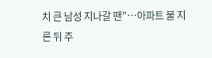치 큰 남성 지나갈 땐”…아파트 불 지른 뒤 주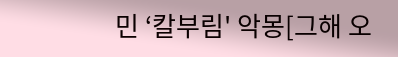민 ‘칼부림' 악몽[그해 오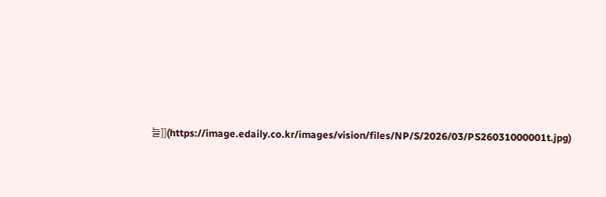늘]](https://image.edaily.co.kr/images/vision/files/NP/S/2026/03/PS26031000001t.jpg)